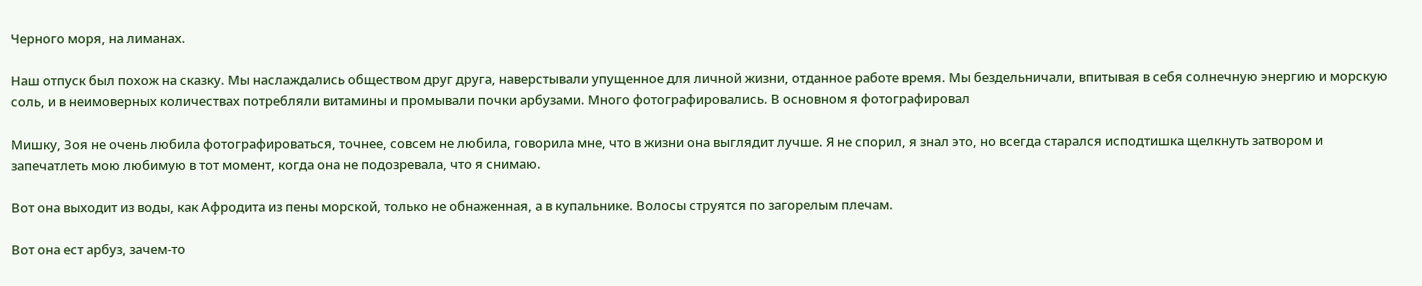Черного моря, на лиманах.

Наш отпуск был похож на сказку. Мы наслаждались обществом друг друга, наверстывали упущенное для личной жизни, отданное работе время. Мы бездельничали, впитывая в себя солнечную энергию и морскую соль, и в неимоверных количествах потребляли витамины и промывали почки арбузами. Много фотографировались. В основном я фотографировал

Мишку, Зоя не очень любила фотографироваться, точнее, совсем не любила, говорила мне, что в жизни она выглядит лучше. Я не спорил, я знал это, но всегда старался исподтишка щелкнуть затвором и запечатлеть мою любимую в тот момент, когда она не подозревала, что я снимаю.

Вот она выходит из воды, как Афродита из пены морской, только не обнаженная, а в купальнике. Волосы струятся по загорелым плечам.

Вот она ест арбуз, зачем-то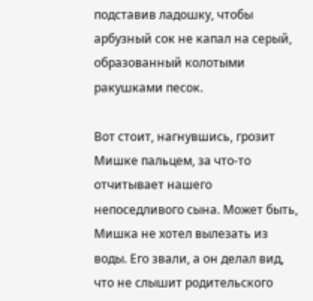подставив ладошку, чтобы арбузный сок не капал на серый, образованный колотыми ракушками песок.

Вот стоит, нагнувшись, грозит Мишке пальцем, за что-то отчитывает нашего непоседливого сына. Может быть, Мишка не хотел вылезать из воды. Его звали, а он делал вид, что не слышит родительского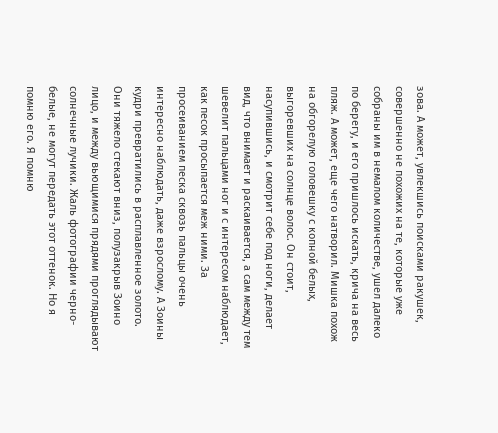зова. А может, увлекшись поисками ракушек, совершенно не похожих на те, которые уже собраны им в немалом количестве, ушел далеко по берегу, и его пришлось искать, крича на весь пляж. А может, еще чего натворил. Мишка похож на обгорелую головешку с копной белых, выгоревших на солнце волос. Он стоит, насупившись, и смотрит себе под ноги, делает вид, что внимает и раскаивается, а сам между тем шевелит пальцами ног и с интересом наблюдает, как песок просыпается меж ними. За просеиванием песка сквозь пальцы очень интересно наблюдать, даже взрослому. А Зоины кудри превратились в расплавленное золото. Они тяжело стекают вниз, полузакрыв Зоино лицо, и между вьющимися прядями проглядывают солнечные лучики. Жаль фотографии черно-белые, не могут передать этот оттенок. Но я помню его. Я помню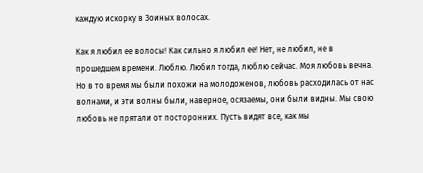каждую искорку в Зоиных волосах.

Как я любил ее волосы! Как сильно я любил ее! Нет, не любил, не в прошедшем времени. Люблю. Любил тогда, люблю сейчас. Моя любовь вечна. Но в то время мы были похожи на молодоженов, любовь расходилась от нас волнами, и эти волны были, наверное, осязаемы, они были видны. Мы свою любовь не прятали от посторонних. Пусть видят все, как мы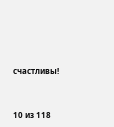счастливы!



10 из 118